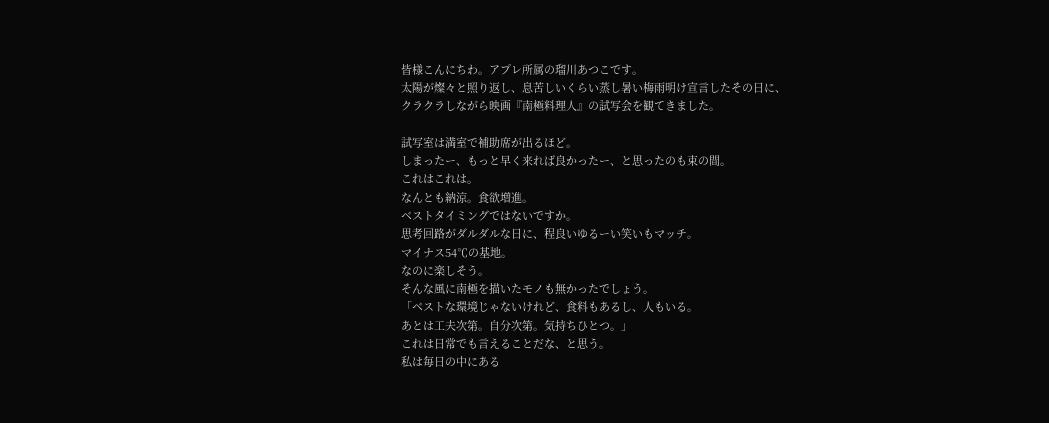皆様こんにちわ。アプレ所属の瑠川あつこです。
太陽が燦々と照り返し、息苦しいくらい蒸し暑い梅雨明け宣言したその日に、
クラクラしながら映画『南極料理人』の試写会を観てきました。

試写室は満室で補助席が出るほど。
しまったー、もっと早く来れば良かったー、と思ったのも束の間。
これはこれは。
なんとも納涼。食欲増進。
ベストタイミングではないですか。
思考回路がダルダルな日に、程良いゆるーい笑いもマッチ。
マイナス54℃の基地。
なのに楽しそう。
そんな風に南極を描いたモノも無かったでしょう。
「ベストな環境じゃないけれど、食料もあるし、人もいる。
あとは工夫次第。自分次第。気持ちひとつ。」
これは日常でも言えることだな、と思う。
私は毎日の中にある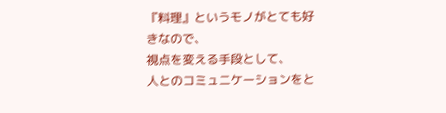『料理』というモノがとても好きなので、
視点を変える手段として、
人とのコミュニケーションをと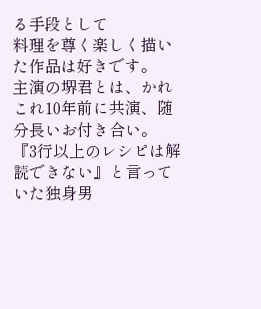る手段として
料理を尊く楽しく描いた作品は好きです。
主演の堺君とは、かれこれ10年前に共演、随分長いお付き合い。
『3行以上のレシピは解読できない』と言っていた独身男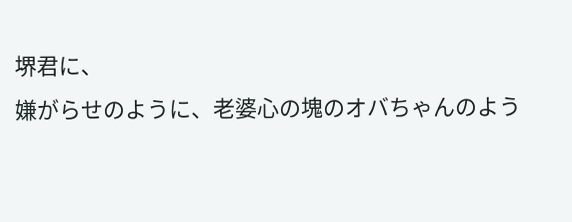堺君に、
嫌がらせのように、老婆心の塊のオバちゃんのよう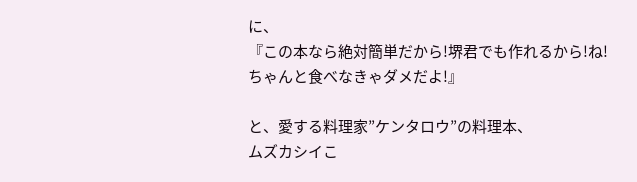に、
『この本なら絶対簡単だから!堺君でも作れるから!ね!
ちゃんと食べなきゃダメだよ!』

と、愛する料理家”ケンタロウ”の料理本、
ムズカシイこ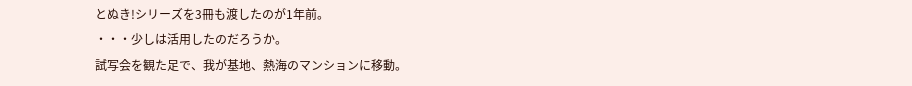とぬき!シリーズを3冊も渡したのが1年前。
・・・少しは活用したのだろうか。
試写会を観た足で、我が基地、熱海のマンションに移動。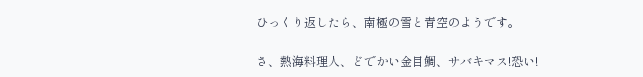ひっくり返したら、南極の雪と青空のようです。

さ、熱海料理人、どでかい金目鯛、サバキマス!恐い!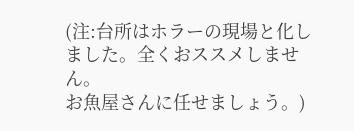(注:台所はホラーの現場と化しました。全くおススメしません。
お魚屋さんに任せましょう。)